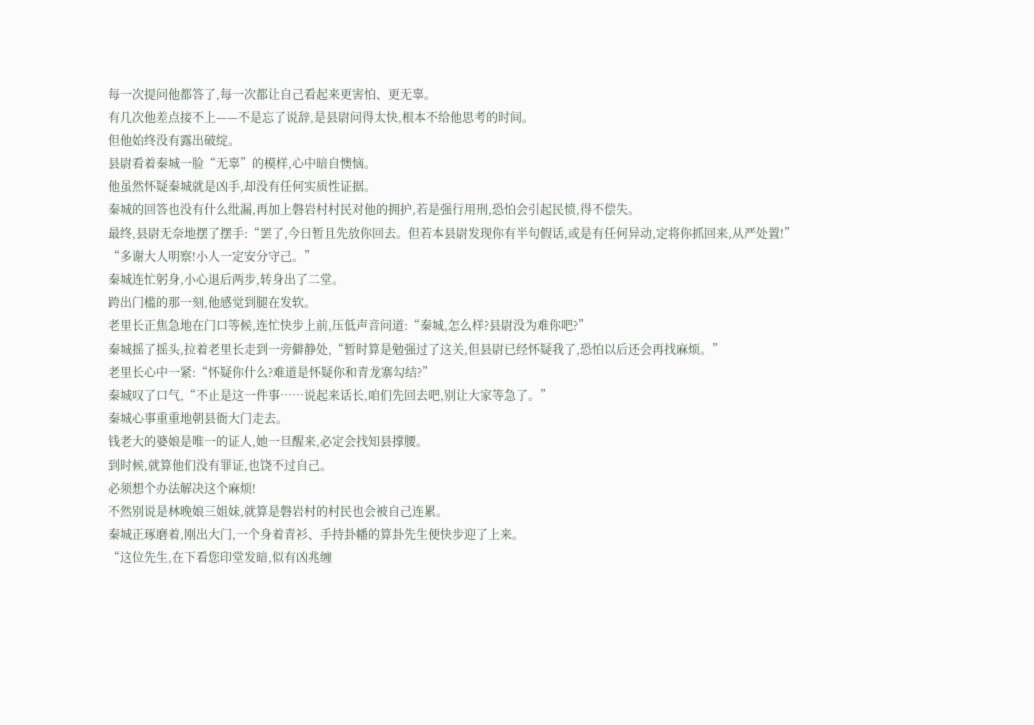每一次提问他都答了,每一次都让自己看起来更害怕、更无辜。
有几次他差点接不上——不是忘了说辞,是县尉问得太快,根本不给他思考的时间。
但他始终没有露出破绽。
县尉看着秦城一脸“无辜”的模样,心中暗自懊恼。
他虽然怀疑秦城就是凶手,却没有任何实质性证据。
秦城的回答也没有什么纰漏,再加上磐岩村村民对他的拥护,若是强行用刑,恐怕会引起民愤,得不偿失。
最终,县尉无奈地摆了摆手:“罢了,今日暂且先放你回去。但若本县尉发现你有半句假话,或是有任何异动,定将你抓回来,从严处置!”
“多谢大人明察!小人一定安分守己。”
秦城连忙躬身,小心退后两步,转身出了二堂。
跨出门槛的那一刻,他感觉到腿在发软。
老里长正焦急地在门口等候,连忙快步上前,压低声音问道:“秦城,怎么样?县尉没为难你吧?”
秦城摇了摇头,拉着老里长走到一旁僻静处,“暂时算是勉强过了这关,但县尉已经怀疑我了,恐怕以后还会再找麻烦。”
老里长心中一紧:“怀疑你什么?难道是怀疑你和青龙寨勾结?”
秦城叹了口气,“不止是这一件事……说起来话长,咱们先回去吧,别让大家等急了。”
秦城心事重重地朝县衙大门走去。
钱老大的婆娘是唯一的证人,她一旦醒来,必定会找知县撑腰。
到时候,就算他们没有罪证,也饶不过自己。
必须想个办法解决这个麻烦!
不然别说是林晚娘三姐妹,就算是磐岩村的村民也会被自己连累。
秦城正琢磨着,刚出大门,一个身着青衫、手持卦幡的算卦先生便快步迎了上来。
“这位先生,在下看您印堂发暗,似有凶兆缠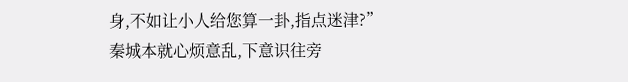身,不如让小人给您算一卦,指点迷津?”
秦城本就心烦意乱,下意识往旁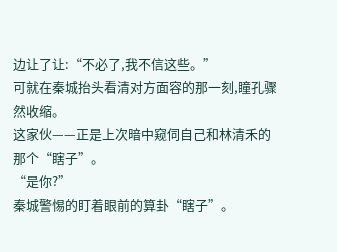边让了让:“不必了,我不信这些。”
可就在秦城抬头看清对方面容的那一刻,瞳孔骤然收缩。
这家伙——正是上次暗中窥伺自己和林清禾的那个“瞎子”。
“是你?”
秦城警惕的盯着眼前的算卦“瞎子”。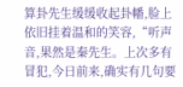算卦先生缓缓收起卦幡,脸上依旧挂着温和的笑容,“听声音,果然是秦先生。上次多有冒犯,今日前来,确实有几句要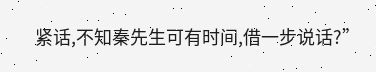紧话,不知秦先生可有时间,借一步说话?”